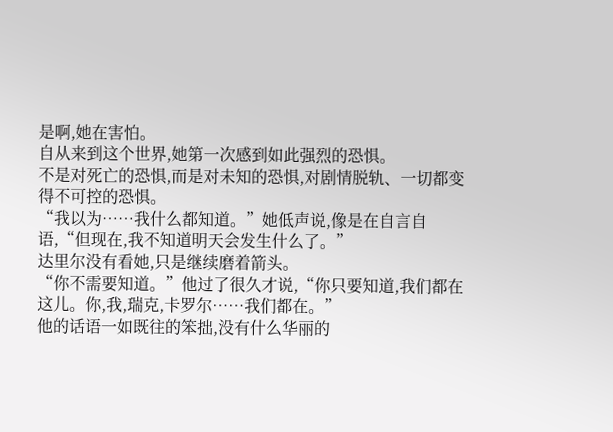是啊,她在害怕。
自从来到这个世界,她第一次感到如此强烈的恐惧。
不是对死亡的恐惧,而是对未知的恐惧,对剧情脱轨、一切都变得不可控的恐惧。
“我以为……我什么都知道。”她低声说,像是在自言自语,“但现在,我不知道明天会发生什么了。”
达里尔没有看她,只是继续磨着箭头。
“你不需要知道。”他过了很久才说,“你只要知道,我们都在这儿。你,我,瑞克,卡罗尔……我们都在。”
他的话语一如既往的笨拙,没有什么华丽的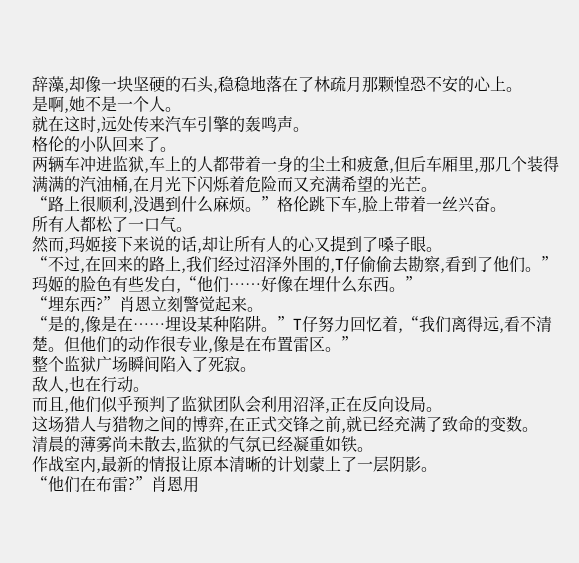辞藻,却像一块坚硬的石头,稳稳地落在了林疏月那颗惶恐不安的心上。
是啊,她不是一个人。
就在这时,远处传来汽车引擎的轰鸣声。
格伦的小队回来了。
两辆车冲进监狱,车上的人都带着一身的尘土和疲惫,但后车厢里,那几个装得满满的汽油桶,在月光下闪烁着危险而又充满希望的光芒。
“路上很顺利,没遇到什么麻烦。”格伦跳下车,脸上带着一丝兴奋。
所有人都松了一口气。
然而,玛姬接下来说的话,却让所有人的心又提到了嗓子眼。
“不过,在回来的路上,我们经过沼泽外围的,T仔偷偷去勘察,看到了他们。”玛姬的脸色有些发白,“他们……好像在埋什么东西。”
“埋东西?”肖恩立刻警觉起来。
“是的,像是在……埋设某种陷阱。”T仔努力回忆着,“我们离得远,看不清楚。但他们的动作很专业,像是在布置雷区。”
整个监狱广场瞬间陷入了死寂。
敌人,也在行动。
而且,他们似乎预判了监狱团队会利用沼泽,正在反向设局。
这场猎人与猎物之间的博弈,在正式交锋之前,就已经充满了致命的变数。
清晨的薄雾尚未散去,监狱的气氛已经凝重如铁。
作战室内,最新的情报让原本清晰的计划蒙上了一层阴影。
“他们在布雷?”肖恩用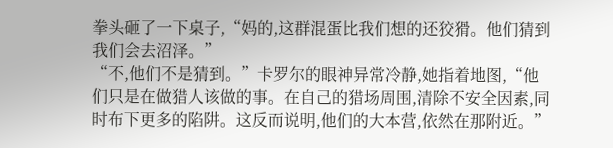拳头砸了一下桌子,“妈的,这群混蛋比我们想的还狡猾。他们猜到我们会去沼泽。”
“不,他们不是猜到。”卡罗尔的眼神异常冷静,她指着地图,“他们只是在做猎人该做的事。在自己的猎场周围,清除不安全因素,同时布下更多的陷阱。这反而说明,他们的大本营,依然在那附近。”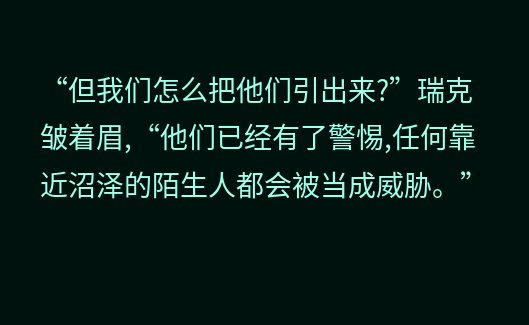“但我们怎么把他们引出来?”瑞克皱着眉,“他们已经有了警惕,任何靠近沼泽的陌生人都会被当成威胁。”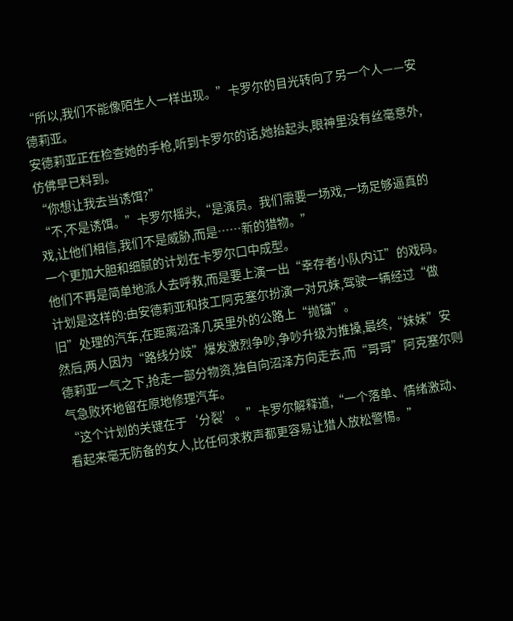“所以,我们不能像陌生人一样出现。”卡罗尔的目光转向了另一个人——安德莉亚。
安德莉亚正在检查她的手枪,听到卡罗尔的话,她抬起头,眼神里没有丝毫意外,仿佛早已料到。
“你想让我去当诱饵?”
“不,不是诱饵。”卡罗尔摇头,“是演员。我们需要一场戏,一场足够逼真的戏,让他们相信,我们不是威胁,而是……新的猎物。”
一个更加大胆和细腻的计划在卡罗尔口中成型。
他们不再是简单地派人去呼救,而是要上演一出“幸存者小队内讧”的戏码。
计划是这样的:由安德莉亚和技工阿克塞尔扮演一对兄妹,驾驶一辆经过“做旧”处理的汽车,在距离沼泽几英里外的公路上“抛锚”。
然后,两人因为“路线分歧”爆发激烈争吵,争吵升级为推搡,最终,“妹妹”安德莉亚一气之下,抢走一部分物资,独自向沼泽方向走去,而“哥哥”阿克塞尔则气急败坏地留在原地修理汽车。
“这个计划的关键在于‘分裂’。”卡罗尔解释道,“一个落单、情绪激动、看起来毫无防备的女人,比任何求救声都更容易让猎人放松警惕。”